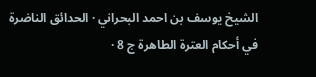الشيخ يوسف بن احمد البحراني · الحدائق الناضرة في أحكام العترة الطاهرة ج 8 ·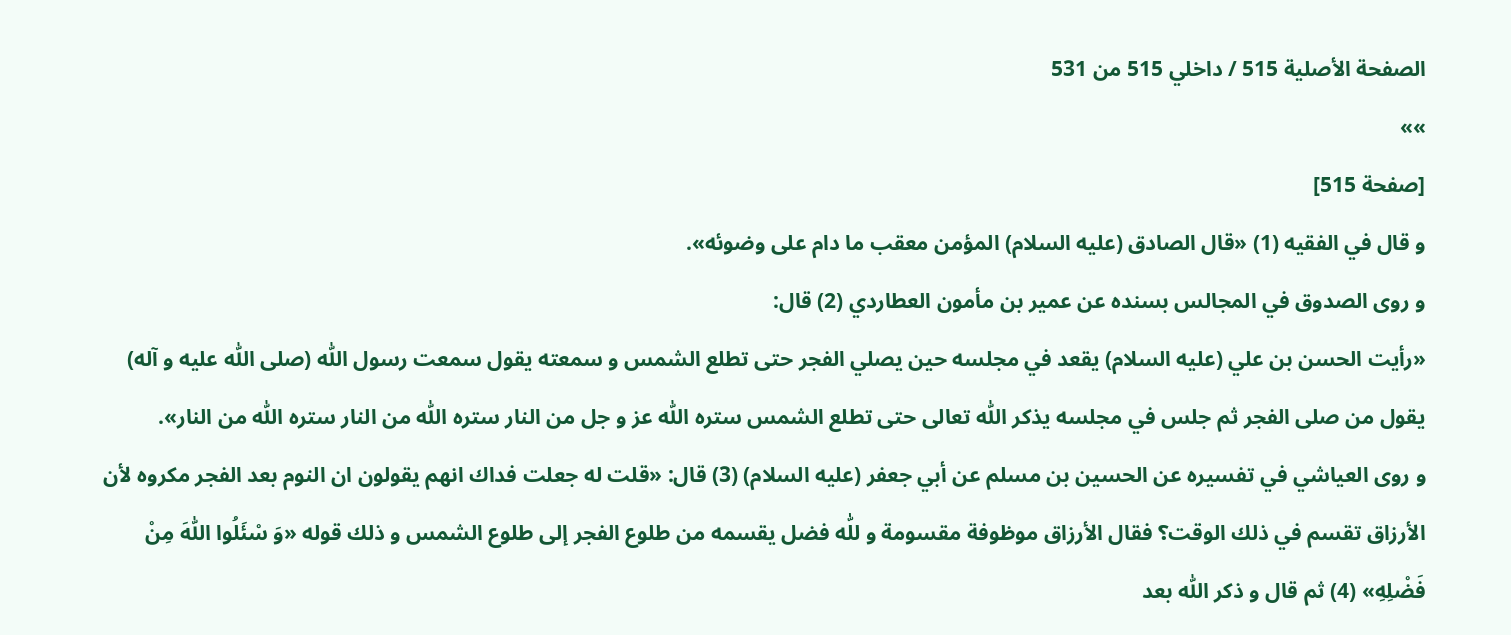الصفحة الأصلية 515 / داخلي 515 من 531
»»
[صفحة 515]
و قال في الفقيه (1) «قال الصادق (عليه السلام) المؤمن معقب ما دام على وضوئه».
و روى الصدوق في المجالس بسنده عن عمير بن مأمون العطاردي (2) قال:
«رأيت الحسن بن علي (عليه السلام) يقعد في مجلسه حين يصلي الفجر حتى تطلع الشمس و سمعته يقول سمعت رسول اللّٰه (صلى اللّٰه عليه و آله) يقول من صلى الفجر ثم جلس في مجلسه يذكر اللّٰه تعالى حتى تطلع الشمس ستره اللّٰه عز و جل من النار ستره اللّٰه من النار ستره اللّٰه من النار».
و روى العياشي في تفسيره عن الحسين بن مسلم عن أبي جعفر (عليه السلام) (3) قال: «قلت له جعلت فداك انهم يقولون ان النوم بعد الفجر مكروه لأن الأرزاق تقسم في ذلك الوقت؟ فقال الأرزاق موظوفة مقسومة و للّٰه فضل يقسمه من طلوع الفجر إلى طلوع الشمس و ذلك قوله «وَ سْئَلُوا اللّٰهَ مِنْ فَضْلِهِ» (4) ثم قال و ذكر اللّٰه بعد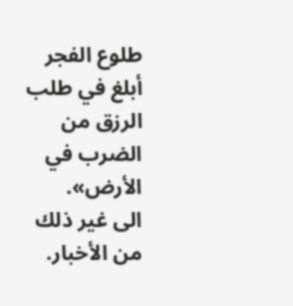طلوع الفجر أبلغ في طلب الرزق من الضرب في الأرض».
الى غير ذلك من الأخبار.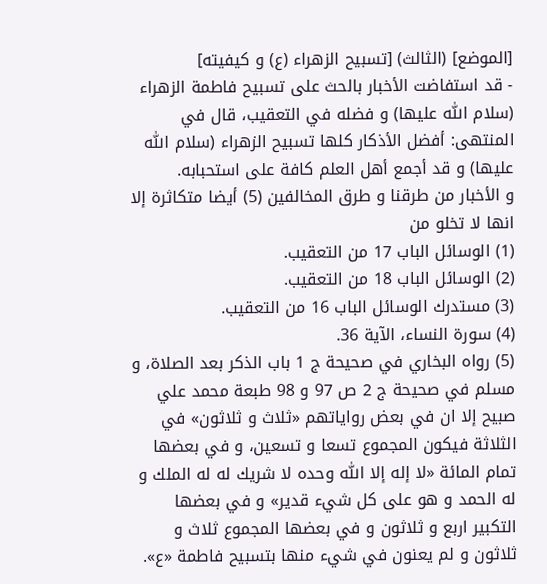[الموضع] (الثالث) [تسبيح الزهراء (ع) و كيفيته]
- قد استفاضت الأخبار بالحث على تسبيح فاطمة الزهراء (سلام اللّٰه عليها) و فضله في التعقيب، قال في المنتهى: أفضل الأذكار كلها تسبيح الزهراء (سلام اللّٰه عليها) و قد أجمع أهل العلم كافة على استحبابه.
و الأخبار من طرقنا و طرق المخالفين (5) أيضا متكاثرة إلا انها لا تخلو من
(1) الوسائل الباب 17 من التعقيب.
(2) الوسائل الباب 18 من التعقيب.
(3) مستدرك الوسائل الباب 16 من التعقيب.
(4) سورة النساء، الآية 36.
(5) رواه البخاري في صحيحة ج 1 باب الذكر بعد الصلاة، و مسلم في صحيحة ج 2 ص 97 و 98 طبعة محمد علي صبيح إلا ان في بعض رواياتهم «ثلاث و ثلاثون» في الثلاثة فيكون المجموع تسعا و تسعين، و في بعضها تمام المائة «لا إله إلا اللّٰه وحده لا شريك له له الملك و له الحمد و هو على كل شيء قدير» و في بعضها التكبير اربع و ثلاثون و في بعضها المجموع ثلاث و ثلاثون و لم يعنون في شيء منها بتسبيح فاطمة «ع».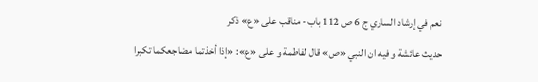نعم في إرشاد الساري ج 6 ص 112 باب- مناقب على «ع» ذكر
حديث عائشة و فيه ان النبي «ص» قال لفاطمة و على «ع»: «إذا أخذتما مضاجعكما تكبرا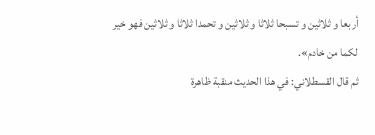أربعا و ثلاثين و تسبحا ثلاثا و ثلاثين و تحمدا ثلاثا و ثلاثين فهو خير لكما من خادم».
ثم قال القسطلاني: في هذا الحديث منقبة ظاهرة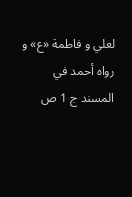لعلي و فاطمة «ع» و رواه أحمد في المسند ج 1 ص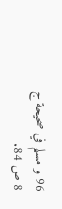96 و مسلم في صحيحة ج 8 ص 84.